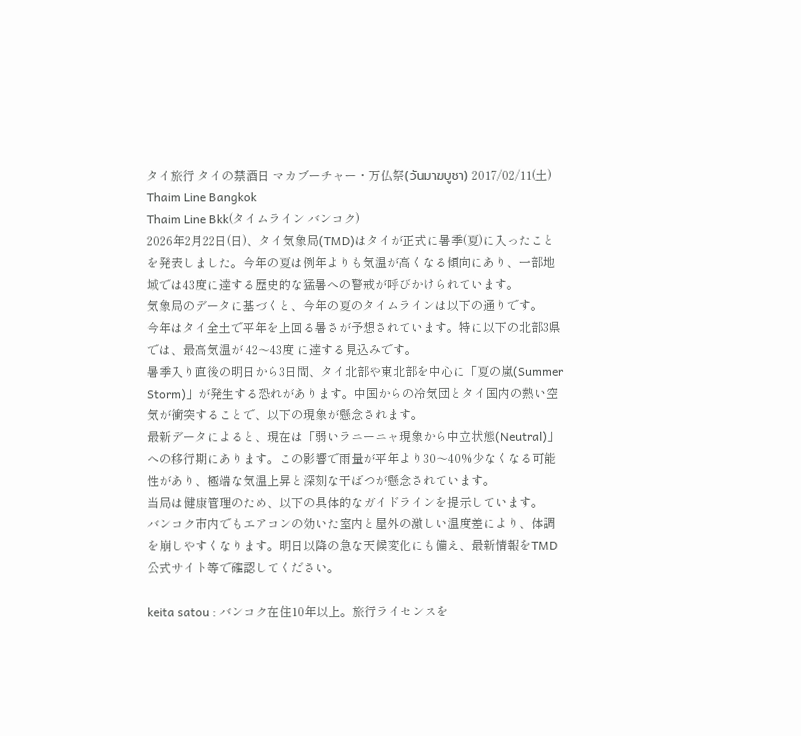タイ旅行 タイの禁酒日 マカブーチャー・万仏祭(วันมาฆบูชา) 2017/02/11(土)
Thaim Line Bangkok
Thaim Line Bkk(タイムライン バンコク)
2026年2月22日(日)、タイ気象局(TMD)はタイが正式に暑季(夏)に入ったことを発表しました。今年の夏は例年よりも気温が高くなる傾向にあり、一部地域では43度に達する歴史的な猛暑への警戒が呼びかけられています。
気象局のデータに基づくと、今年の夏のタイムラインは以下の通りです。
今年はタイ全土で平年を上回る暑さが予想されています。特に以下の北部3県では、最高気温が 42〜43度 に達する見込みです。
暑季入り直後の明日から3日間、タイ北部や東北部を中心に「夏の嵐(Summer Storm)」が発生する恐れがあります。中国からの冷気団とタイ国内の熱い空気が衝突することで、以下の現象が懸念されます。
最新データによると、現在は「弱いラニーニャ現象から中立状態(Neutral)」への移行期にあります。この影響で雨量が平年より30〜40%少なくなる可能性があり、極端な気温上昇と深刻な干ばつが懸念されています。
当局は健康管理のため、以下の具体的なガイドラインを提示しています。
バンコク市内でもエアコンの効いた室内と屋外の激しい温度差により、体調を崩しやすくなります。明日以降の急な天候変化にも備え、最新情報をTMD公式サイト等で確認してください。

keita satou : バンコク在住10年以上。旅行ライセンスを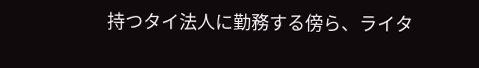持つタイ法人に勤務する傍ら、ライタ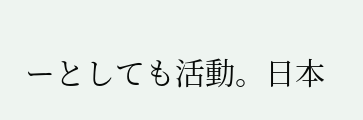ーとしても活動。日本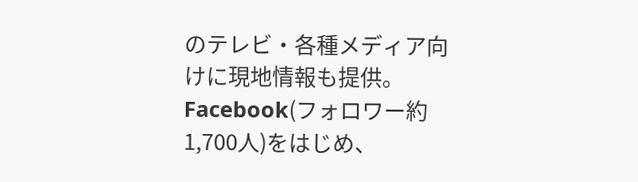のテレビ・各種メディア向けに現地情報も提供。Facebook(フォロワー約1,700人)をはじめ、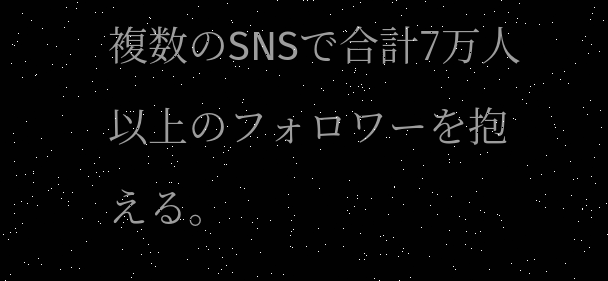複数のSNSで合計7万人以上のフォロワーを抱える。